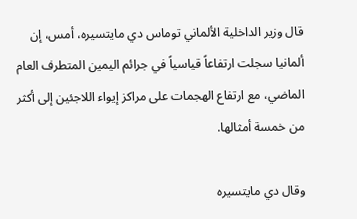قال وزير الداخلية الألماني توماس دي مايتسيره، أمس، إن ألمانيا سجلت ارتفاعاً قياسياً في جرائم اليمين المتطرف العام الماضي، مع ارتفاع الهجمات على مراكز إيواء اللاجئين إلى أكثر من خمسة أمثالها.

وقال دي مايتسيره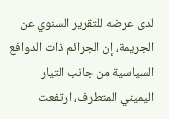لدى عرضه للتقرير السنوي عن الجريمة، إن الجرائم ذات الدوافع السياسية من جانب التيار اليميني المتطرف، ارتفعت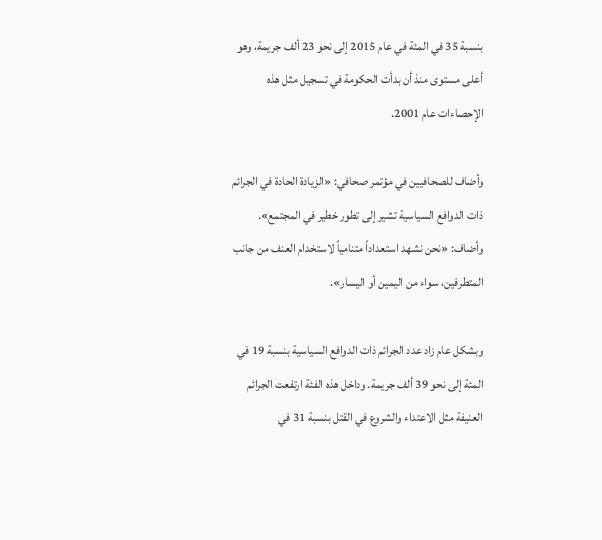بنسبة 35 في المئة في عام 2015 إلى نحو 23 ألف جريمة، وهو أعلى مستوى منذ أن بدأت الحكومة في تسجيل مثل هذه الإحصاءات عام 2001.

وأضاف للصحافيين في مؤتمر صحافي: «الزيادة الحادة في الجرائم ذات الدوافع السياسية تشير إلى تطور خطير في المجتمع». وأضاف: «نحن نشهد استعداداً متنامياً لاستخدام العنف من جانب المتطرفين، سواء من اليمين أو اليسار».

وبشكل عام زاد عدد الجرائم ذات الدوافع السياسية بنسبة 19 في المئة إلى نحو 39 ألف جريمة. وداخل هذه الفئة ارتفعت الجرائم العنيفة مثل الاعتداء والشروع في القتل بنسبة 31 في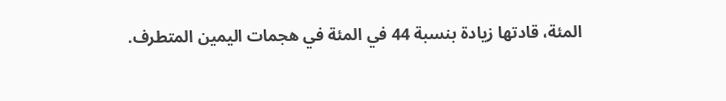المئة، قادتها زيادة بنسبة 44 في المئة في هجمات اليمين المتطرف.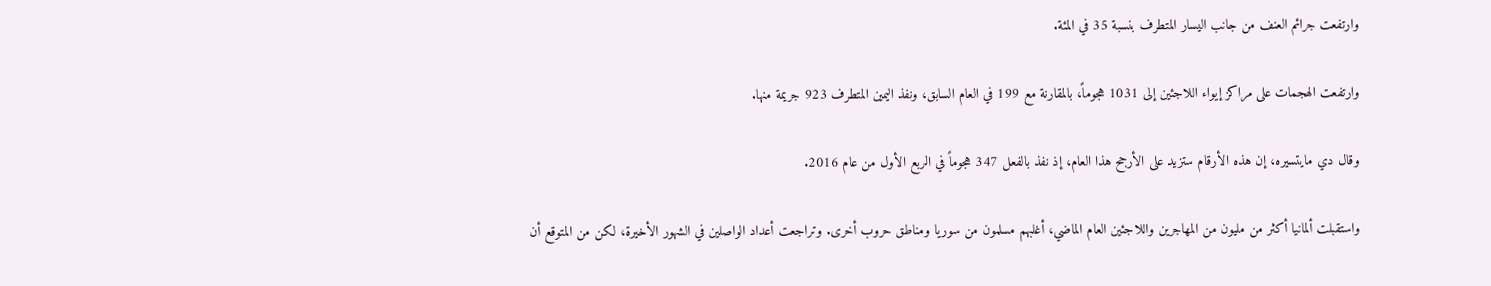وارتفعت جرائم العنف من جانب اليسار المتطرف بنسبة 35 في المئة.

وارتفعت الهجمات على مراكز إيواء اللاجئين إلى 1031 هجوماً، بالمقارنة مع 199 في العام السابق، ونفذ اليمين المتطرف 923 جريمة منها.

وقال دي مايتسيره، إن هذه الأرقام ستزيد على الأرجح هذا العام، إذ نفذ بالفعل 347 هجوماً في الربع الأول من عام 2016.

واستقبلت ألمانيا أكثر من مليون من المهاجرين واللاجئين العام الماضي، أغلبهم مسلمون من سوريا ومناطق حروب أخرى. وتراجعت أعداد الواصلين في الشهور الأخيرة، لكن من المتوقع أن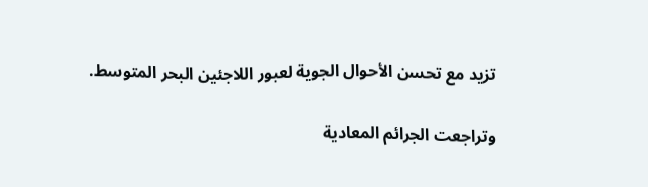تزيد مع تحسن الأحوال الجوية لعبور اللاجئين البحر المتوسط.

وتراجعت الجرائم المعادية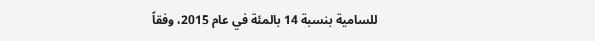للسامية بنسبة 14 بالمئة في عام 2015، وفقاً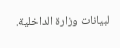لبيانات وزارة الداخلية.